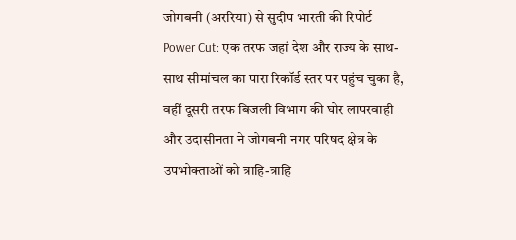जोगबनी (अररिया) से सुदीप भारती की रिपोर्ट
Power Cut: एक तरफ जहां देश और राज्य के साथ-साथ सीमांचल का पारा रिकॉर्ड स्तर पर पहुंच चुका है, वहीं दूसरी तरफ बिजली विभाग की घोर लापरवाही और उदासीनता ने जोगबनी नगर परिषद क्षेत्र के उपभोक्ताओं को त्राहि-त्राहि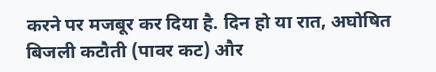करने पर मजबूर कर दिया है. दिन हो या रात, अघोषित बिजली कटौती (पावर कट) और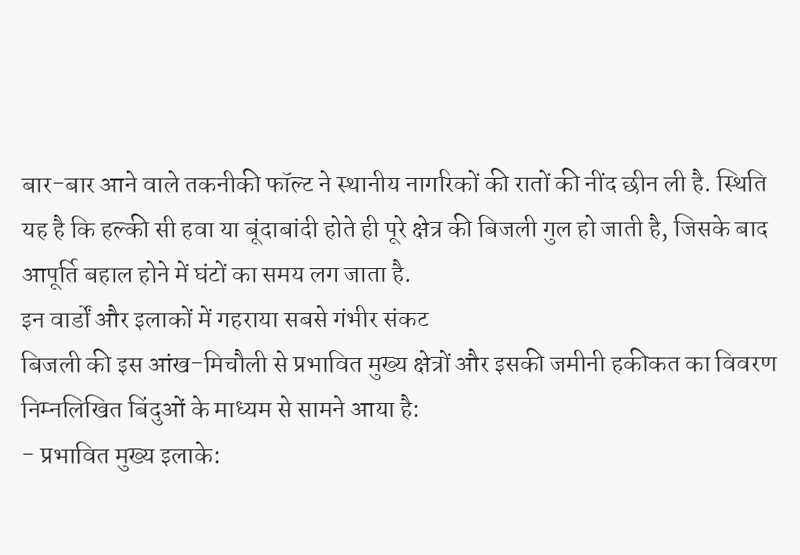बार-बार आने वाले तकनीकी फॉल्ट ने स्थानीय नागरिकों की रातों की नींद छीन ली है. स्थिति यह है कि हल्की सी हवा या बूंदाबांदी होते ही पूरे क्षेत्र की बिजली गुल हो जाती है, जिसके बाद आपूर्ति बहाल होने में घंटों का समय लग जाता है.
इन वार्डों और इलाकों में गहराया सबसे गंभीर संकट
बिजली की इस आंख-मिचौली से प्रभावित मुख्य क्षेत्रों और इसकी जमीनी हकीकत का विवरण निम्नलिखित बिंदुओं के माध्यम से सामने आया है:
- प्रभावित मुख्य इलाके: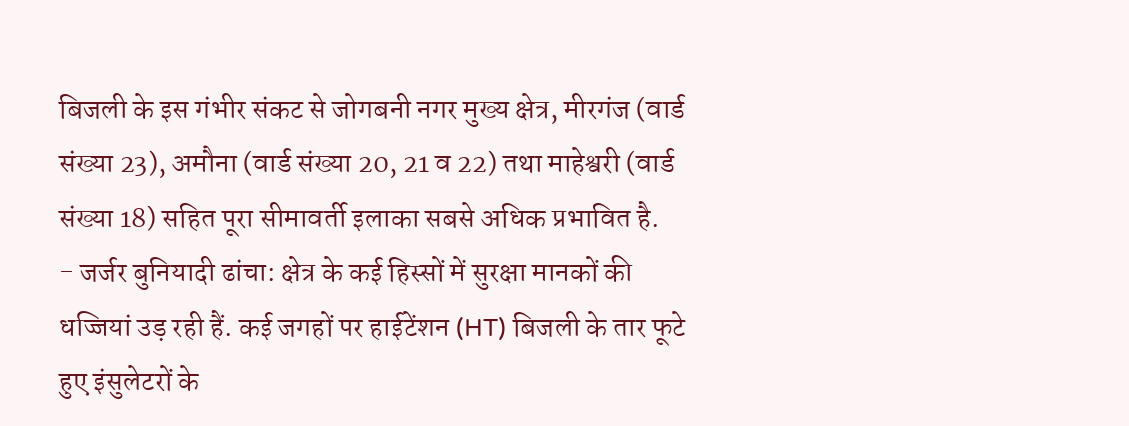बिजली के इस गंभीर संकट से जोगबनी नगर मुख्य क्षेत्र, मीरगंज (वार्ड संख्या 23), अमौना (वार्ड संख्या 20, 21 व 22) तथा माहेश्वरी (वार्ड संख्या 18) सहित पूरा सीमावर्ती इलाका सबसे अधिक प्रभावित है.
- जर्जर बुनियादी ढांचा: क्षेत्र के कई हिस्सों में सुरक्षा मानकों की धज्जियां उड़ रही हैं. कई जगहों पर हाईटेंशन (HT) बिजली के तार फूटे हुए इंसुलेटरों के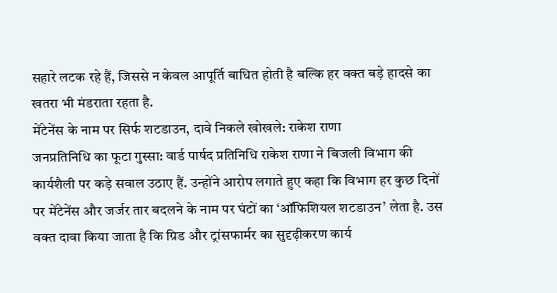सहारे लटक रहे हैं, जिससे न केवल आपूर्ति बाधित होती है बल्कि हर वक्त बड़े हादसे का खतरा भी मंडराता रहता है.
मेंटेनेंस के नाम पर सिर्फ शटडाउन, दावे निकले खोखले: राकेश राणा
जनप्रतिनिधि का फूटा गुस्सा: वार्ड पार्षद प्रतिनिधि राकेश राणा ने बिजली विभाग की कार्यशैली पर कड़े सवाल उठाए हैं. उन्होंने आरोप लगाते हुए कहा कि विभाग हर कुछ दिनों पर मेंटेनेंस और जर्जर तार बदलने के नाम पर घंटों का ‘ऑफिशियल शटडाउन’ लेता है. उस वक्त दावा किया जाता है कि ग्रिड और ट्रांसफार्मर का सुदृढ़ीकरण कार्य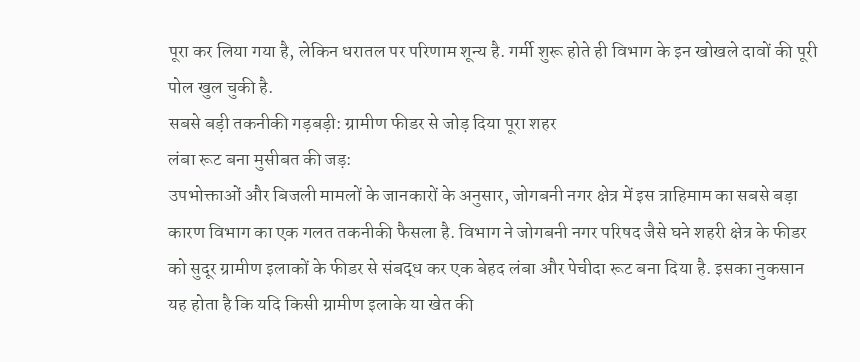पूरा कर लिया गया है, लेकिन धरातल पर परिणाम शून्य है. गर्मी शुरू होते ही विभाग के इन खोखले दावों की पूरी पोल खुल चुकी है.
सबसे बड़ी तकनीकी गड़बड़ी: ग्रामीण फीडर से जोड़ दिया पूरा शहर
लंबा रूट बना मुसीबत की जड़:
उपभोक्ताओं और बिजली मामलों के जानकारों के अनुसार, जोगबनी नगर क्षेत्र में इस त्राहिमाम का सबसे बड़ा कारण विभाग का एक गलत तकनीकी फैसला है. विभाग ने जोगबनी नगर परिषद जैसे घने शहरी क्षेत्र के फीडर को सुदूर ग्रामीण इलाकों के फीडर से संबद्ध कर एक बेहद लंबा और पेचीदा रूट बना दिया है. इसका नुकसान यह होता है कि यदि किसी ग्रामीण इलाके या खेत की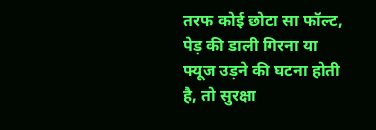तरफ कोई छोटा सा फॉल्ट, पेड़ की डाली गिरना या फ्यूज उड़ने की घटना होती है, तो सुरक्षा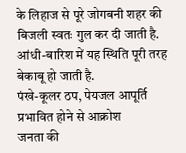के लिहाज से पूरे जोगबनी शहर की बिजली स्वतः गुल कर दी जाती है. आंधी-बारिश में यह स्थिति पूरी तरह बेकाबू हो जाती है.
पंखे-कूलर ठप, पेयजल आपूर्ति प्रभावित होने से आक्रोश
जनता की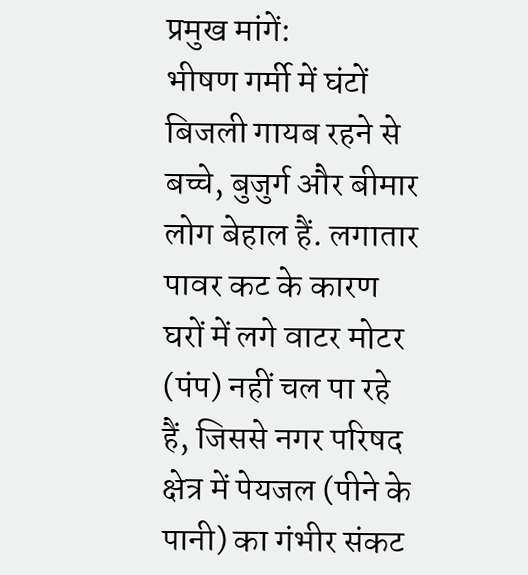प्रमुख मांगें:
भीषण गर्मी में घंटों बिजली गायब रहने से बच्चे, बुजुर्ग और बीमार लोग बेहाल हैं. लगातार पावर कट के कारण घरों में लगे वाटर मोटर (पंप) नहीं चल पा रहे हैं, जिससे नगर परिषद क्षेत्र में पेयजल (पीने के पानी) का गंभीर संकट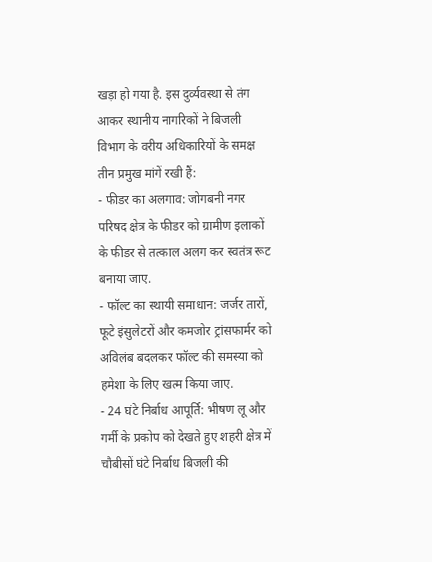खड़ा हो गया है. इस दुर्व्यवस्था से तंग आकर स्थानीय नागरिकों ने बिजली विभाग के वरीय अधिकारियों के समक्ष तीन प्रमुख मांगें रखी हैं:
- फीडर का अलगाव: जोगबनी नगर परिषद क्षेत्र के फीडर को ग्रामीण इलाकों के फीडर से तत्काल अलग कर स्वतंत्र रूट बनाया जाए.
- फॉल्ट का स्थायी समाधान: जर्जर तारों, फूटे इंसुलेटरों और कमजोर ट्रांसफार्मर को अविलंब बदलकर फॉल्ट की समस्या को हमेशा के लिए खत्म किया जाए.
- 24 घंटे निर्बाध आपूर्ति: भीषण लू और गर्मी के प्रकोप को देखते हुए शहरी क्षेत्र में चौबीसों घंटे निर्बाध बिजली की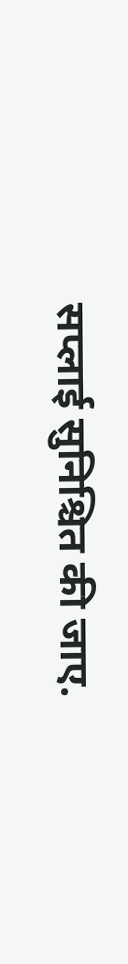सप्लाई सुनिश्चित की जाए.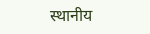स्थानीय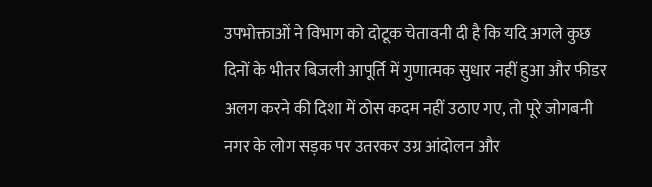उपभोक्ताओं ने विभाग को दोटूक चेतावनी दी है कि यदि अगले कुछ दिनों के भीतर बिजली आपूर्ति में गुणात्मक सुधार नहीं हुआ और फीडर अलग करने की दिशा में ठोस कदम नहीं उठाए गए, तो पूरे जोगबनी नगर के लोग सड़क पर उतरकर उग्र आंदोलन और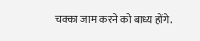चक्का जाम करने को बाध्य होंगे.